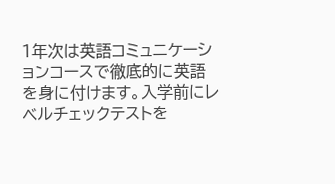1年次は英語コミュニケーションコースで徹底的に英語を身に付けます。入学前にレベルチェックテストを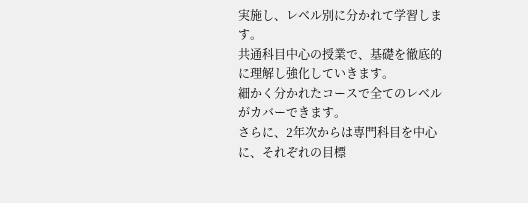実施し、レベル別に分かれて学習します。
共通科目中心の授業で、基礎を徹底的に理解し強化していきます。
細かく分かれたコースで全てのレベルがカバーできます。
さらに、2年次からは専門科目を中心に、それぞれの目標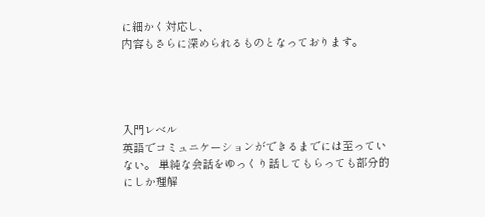に細かく対応し、
内容もさらに深められるものとなっております。




入門レベル
英語でコミュニケーションができるまでには至っていない。 単純な会話をゆっくり話してもらっても部分的にしか理解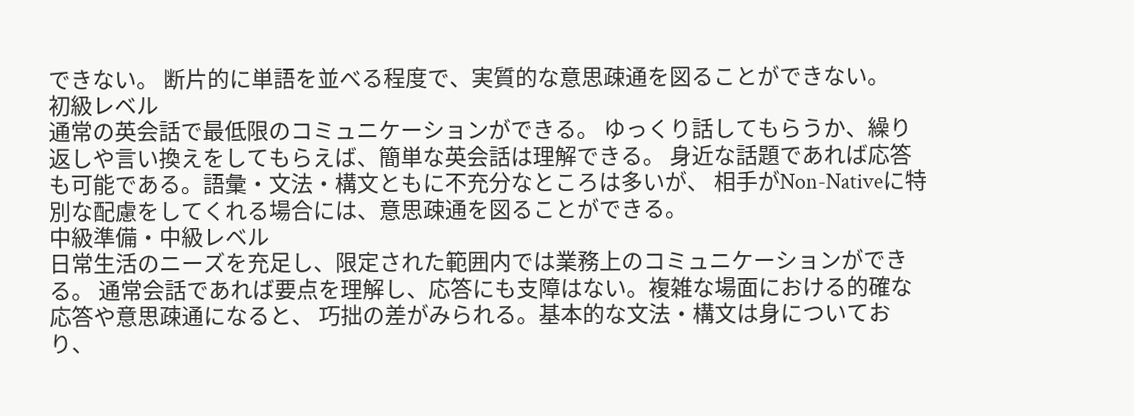できない。 断片的に単語を並べる程度で、実質的な意思疎通を図ることができない。
初級レベル
通常の英会話で最低限のコミュニケーションができる。 ゆっくり話してもらうか、繰り返しや言い換えをしてもらえば、簡単な英会話は理解できる。 身近な話題であれば応答も可能である。語彙・文法・構文ともに不充分なところは多いが、 相手がNon-Nativeに特別な配慮をしてくれる場合には、意思疎通を図ることができる。
中級準備・中級レベル
日常生活のニーズを充足し、限定された範囲内では業務上のコミュニケーションができる。 通常会話であれば要点を理解し、応答にも支障はない。複雑な場面における的確な応答や意思疎通になると、 巧拙の差がみられる。基本的な文法・構文は身についており、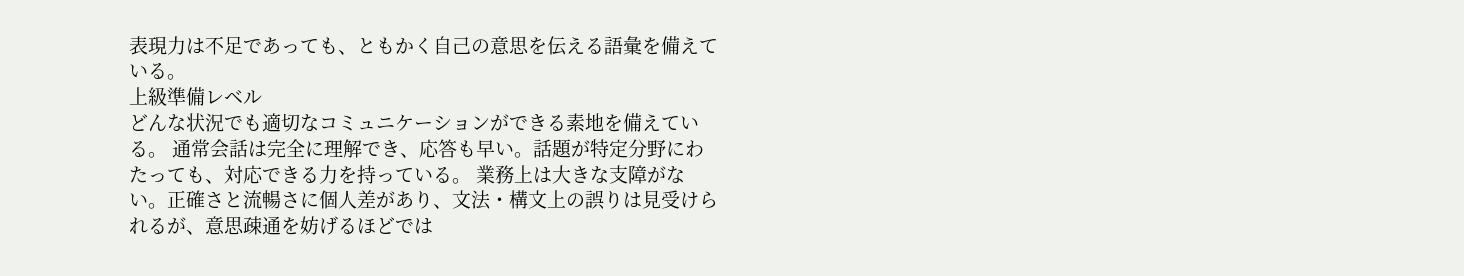表現力は不足であっても、ともかく自己の意思を伝える語彙を備えている。
上級準備レベル
どんな状況でも適切なコミュニケーションができる素地を備えている。 通常会話は完全に理解でき、応答も早い。話題が特定分野にわたっても、対応できる力を持っている。 業務上は大きな支障がない。正確さと流暢さに個人差があり、文法・構文上の誤りは見受けられるが、意思疎通を妨げるほどでは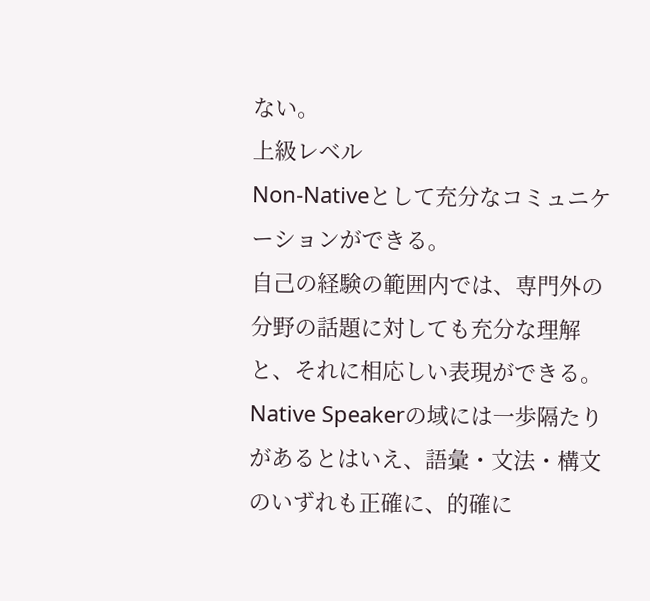ない。
上級レベル
Non-Nativeとして充分なコミュニケーションができる。
自己の経験の範囲内では、専門外の分野の話題に対しても充分な理解と、それに相応しい表現ができる。Native Speakerの域には一歩隔たりがあるとはいえ、語彙・文法・構文のいずれも正確に、的確に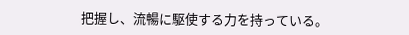把握し、流暢に駆使する力を持っている。